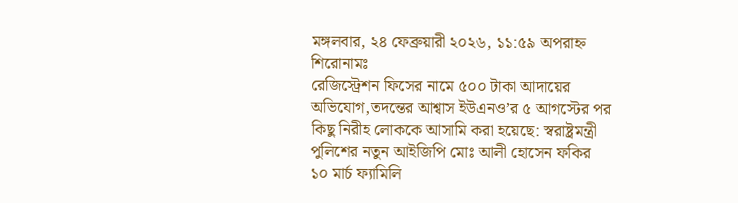মঙ্গলবার, ২৪ ফেব্রুয়ারী ২০২৬, ১১:৫৯ অপরাহ্ন
শিরোনামঃ
রেজিস্ট্রেশন ফিসের নামে ৫০০ টাকা আদায়ের অভিযোগ,তদন্তের আশ্বাস ইউএনও’র ৫ আগস্টের পর কিছু নিরীহ লোককে আসামি করা হয়েছে: স্বরাষ্ট্রমন্ত্রী পুলিশের নতুন আইজিপি মোঃ আলী হোসেন ফকির ১০ মার্চ ফ্যামিলি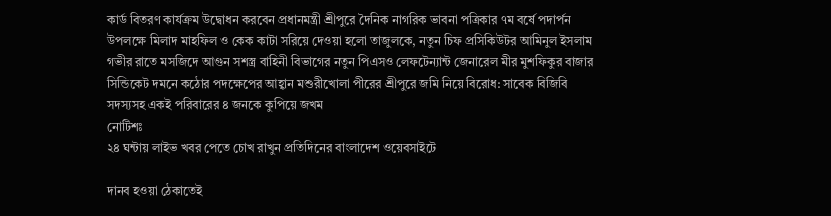কার্ড বিতরণ কার্যক্রম উদ্বোধন করবেন প্রধানমন্ত্রী শ্রীপুরে দৈনিক নাগরিক ভাবনা পত্রিকার ৭ম বর্ষে পদার্পন উপলক্ষে মিলাদ মাহফিল ও কেক কাটা সরিয়ে দেওয়া হলো তাজুলকে, নতুন চিফ প্রসিকিউটর আমিনুল ইসলাম গভীর রাতে মসজিদে আগুন সশস্ত্র বাহিনী বিভাগের নতুন পিএসও লেফটেন্যান্ট জেনারেল মীর মুশফিকুর বাজার সিন্ডিকেট দমনে কঠোর পদক্ষেপের আহ্বান মশুরীখোলা পীরের শ্রীপুরে জমি নিয়ে বিরোধ: সাবেক বিজিবি সদস্যসহ একই পরিবারের ৪ জনকে কুপিয়ে জখম
নোটিশঃ
২৪ ঘন্টায় লাইভ খবর পেতে চোখ রাখুন প্রতিদিনের বাংলাদেশ ওয়েবসাইটে

দানব হওয়া ঠেকাতেই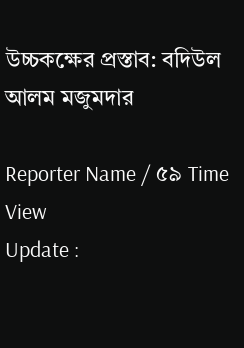উচ্চকক্ষের প্রস্তাব: বদিউল আলম মজুমদার

Reporter Name / ৫৯ Time View
Update :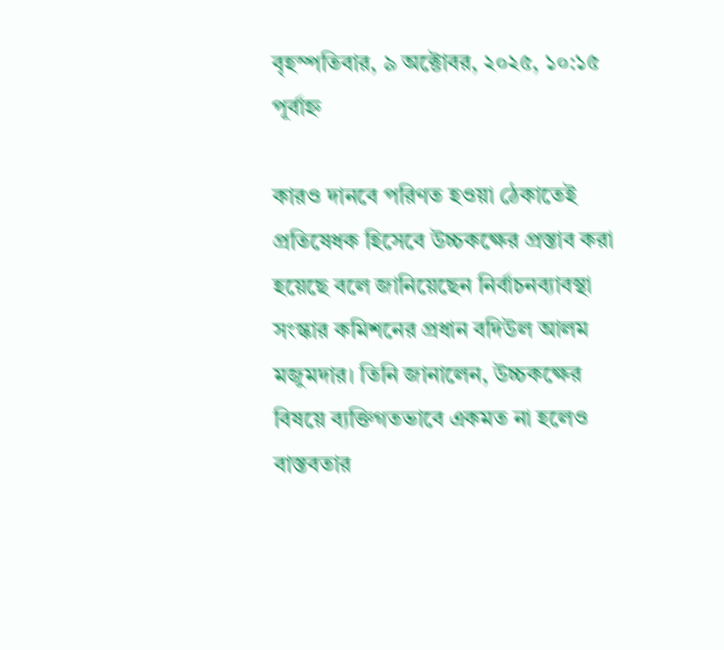বৃহস্পতিবার, ৯ অক্টোবর, ২০২৫, ১০:১৫ পূর্বাহ্ন

কারও দানবে পরিণত হওয়া ঠেকাতেই প্রতিষেধক হিসেবে উচ্চকক্ষের প্রস্তাব করা হয়েছে বলে জানিয়েছেন নির্বাচনব্যাবস্থা সংস্কার কমিশনের প্রধান বদিউল আলম মজুমদার। তিনি জানালেন, উচ্চকক্ষের বিষয়ে ব্যক্তিগতভাবে একমত না হলেও বাস্তবতার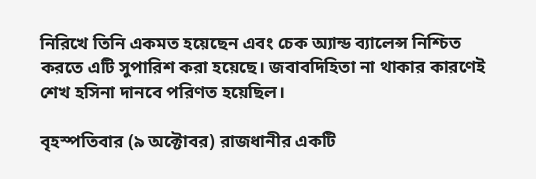নিরিখে তিনি একমত হয়েছেন এবং চেক অ্যান্ড ব্যালেন্স নিশ্চিত করতে এটি সুপারিশ করা হয়েছে। জবাবদিহিতা না থাকার কারণেই শেখ হসিনা দানবে পরিণত হয়েছিল।

বৃহস্পতিবার (৯ অক্টোবর) রাজধানীর একটি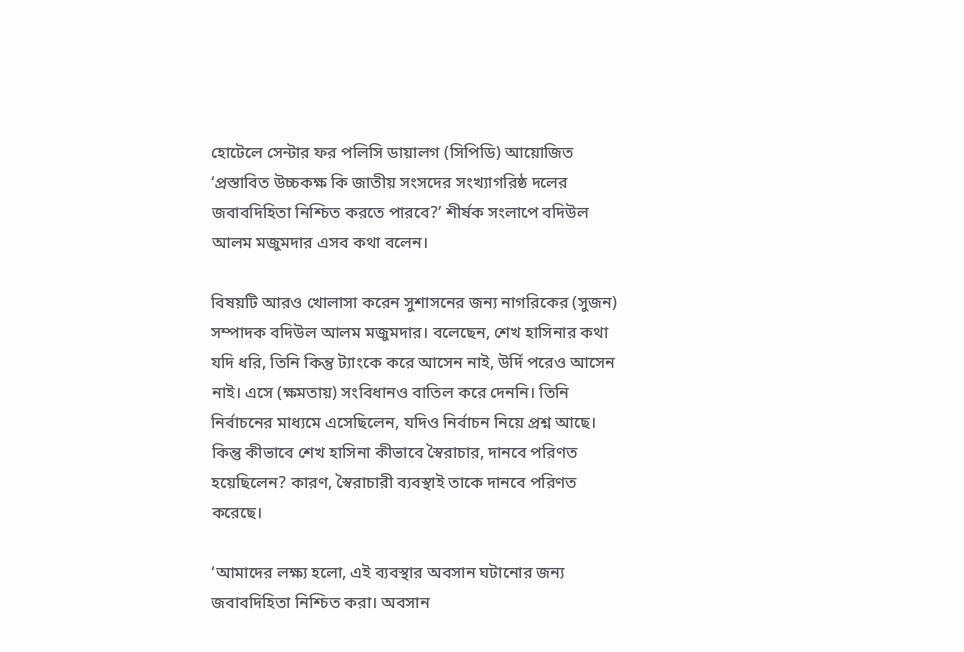হোটেলে সেন্টার ফর পলিসি ডায়ালগ (সিপিডি) আয়োজিত ‘প্রস্তাবিত উচ্চকক্ষ কি জাতীয় সংসদের সংখ্যাগরিষ্ঠ দলের জবাবদিহিতা নিশ্চিত করতে পারবে?’ শীর্ষক সংলাপে বদিউল আলম মজুমদার এসব কথা বলেন।

বিষয়টি আরও খোলাসা করেন সুশাসনের জন্য নাগরিকের (সুজন) সম্পাদক বদিউল আলম মজুমদার। বলেছেন, শেখ হাসিনার কথা যদি ধরি, তিনি কিন্তু ট্যাংকে করে আসেন নাই, উর্দি পরেও আসেন নাই। এসে (ক্ষমতায়) সংবিধানও বাতিল করে দেননি। তিনি নির্বাচনের মাধ্যমে এসেছিলেন, যদিও নির্বাচন নিয়ে প্রশ্ন আছে। কিন্তু কীভাবে শেখ হাসিনা কীভাবে স্বৈরাচার, দানবে পরিণত হয়েছিলেন? কারণ, স্বৈরাচারী ব্যবস্থাই তাকে দানবে পরিণত করেছে।

‘আমাদের লক্ষ্য হলো, এই ব্যবস্থার অবসান ঘটানোর জন্য জবাবদিহিতা নিশ্চিত করা। অবসান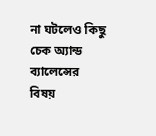না ঘটলেও কিছু চেক অ্যান্ড ব্যালেন্সের বিষয়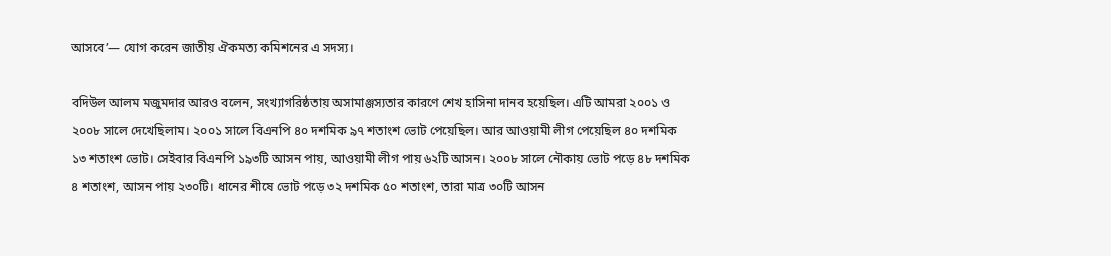আসবে’— যোগ করেন জাতীয় ঐকমত্য কমিশনের এ সদস্য।

বদিউল আলম মজুমদার আরও বলেন, সংখ্যাগরিষ্ঠতায় অসামাঞ্জস্যতার কারণে শেখ হাসিনা দানব হয়েছিল। এটি আমরা ২০০১ ও ২০০৮ সালে দেখেছিলাম। ২০০১ সালে বিএনপি ৪০ দশমিক ৯৭ শতাংশ ভোট পেয়েছিল। আর আওয়ামী লীগ পেয়েছিল ৪০ দশমিক ১৩ শতাংশ ভোট। সেইবার বিএনপি ১৯৩টি আসন পায়, আওয়ামী লীগ পায় ৬২টি আসন। ২০০৮ সালে নৌকায় ভোট পড়ে ৪৮ দশমিক ৪ শতাংশ, আসন পায় ২৩০টি। ধানের শীষে ভোট পড়ে ৩২ দশমিক ৫০ শতাংশ, তারা মাত্র ৩০টি আসন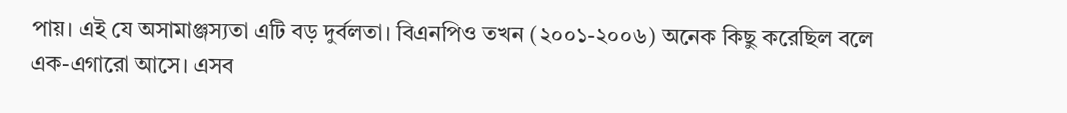পায়। এই যে অসামাঞ্জস্যতা এটি বড় দুর্বলতা। বিএনপিও তখন (২০০১-২০০৬) অনেক কিছু করেছিল বলে এক-এগারো আসে। এসব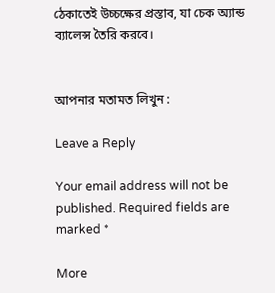ঠেকাতেই উচ্চক্ষের প্রস্তাব, যা চেক অ্যান্ড ব্যালেন্স তৈরি করবে।


আপনার মতামত লিখুন :

Leave a Reply

Your email address will not be published. Required fields are marked *

More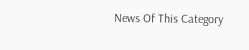News Of This Category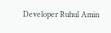Developer Ruhul Amin